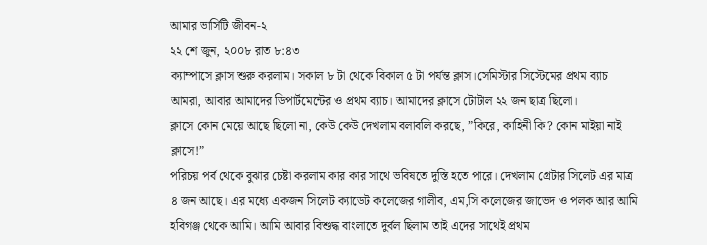আমার ভার্সিটি জীবন-২
২২ শে জুন, ২০০৮ রাত ৮:৪৩
ক্যাম্পাসে ক্লাস শুরু করলাম। সকাল ৮ টা থেকে বিকাল ৫ টা পর্যন্ত ক্লাস।সেমিস্টার সিস্টেমের প্রথম ব্যাচ আমরা, আবার আমাদের ডিপার্টমেন্টের ও প্রথম ব্যাচ। আমাদের ক্লাসে টোটাল ২২ জন ছাত্র ছিলো।
ক্লাসে কোন মেয়ে আছে ছিলো না, কেউ কেউ দেখলাম বলাবলি করছে, ”কিরে, কাহিনী কি? কোন মাইয়া নাই ক্লাসে!”
পরিচয় পর্ব থেকে বুঝার চেষ্টা করলাম কার কার সাথে ভবিষতে দুস্তি হতে পারে। দেখলাম গ্রেটার সিলেট এর মাত্র ৪ জন আছে। এর মধ্যে একজন সিলেট ক্যাডেট কলেজের গালীব, এম,সি কলেজের জাভেদ ও পলক আর আমি হবিগঞ্জ থেকে আমি। আমি আবার বিশুদ্ধ বাংলাতে দুর্বল ছিলাম তাই এদের সাথেই প্রথম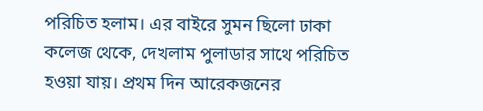পরিচিত হলাম। এর বাইরে সুমন ছিলো ঢাকা কলেজ থেকে, দেখলাম পুলাডার সাথে পরিচিত হওয়া যায়। প্রথম দিন আরেকজনের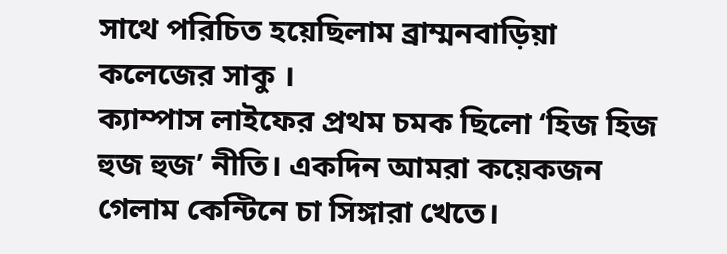সাথে পরিচিত হয়েছিলাম ব্রাম্মনবাড়িয়া কলেজের সাকু ।
ক্যাম্পাস লাইফের প্রথম চমক ছিলো ‘হিজ হিজ হুজ হুজ’ নীতি। একদিন আমরা কয়েকজন গেলাম কেন্টিনে চা সিঙ্গারা খেতে।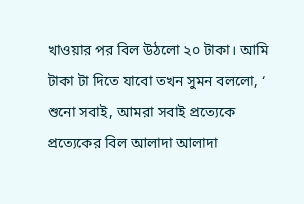খাওয়ার পর বিল উঠলো ২০ টাকা। আমি টাকা টা দিতে যাবো তখন সুমন বললো, ‘ শুনো সবাই, আমরা সবাই প্রত্যেকে প্রত্যেকের বিল আলাদা আলাদা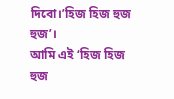দিবো।’হিজ হিজ হুজ হুজ’।
আমি এই ‘হিজ হিজ হুজ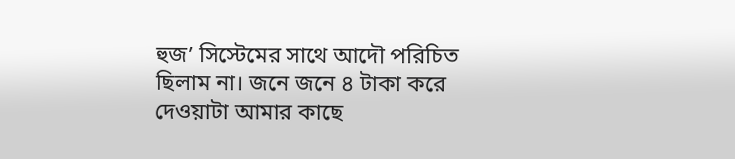হুজ’ সিস্টেমের সাথে আদৌ পরিচিত ছিলাম না। জনে জনে ৪ টাকা করে দেওয়াটা আমার কাছে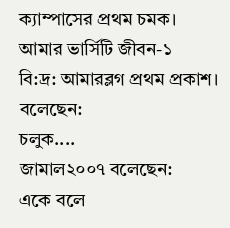ক্যাম্পাসের প্রথম চমক।
আমার ভার্সিটি জীবন-১
বি:দ্র: আমারব্লগ প্রথম প্রকাশ।
বলেছেন:
চলুক....
জামাল২০০৭ বলেছেন:
একে বলে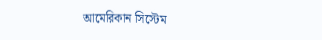আমেরিকান সিস্টেম